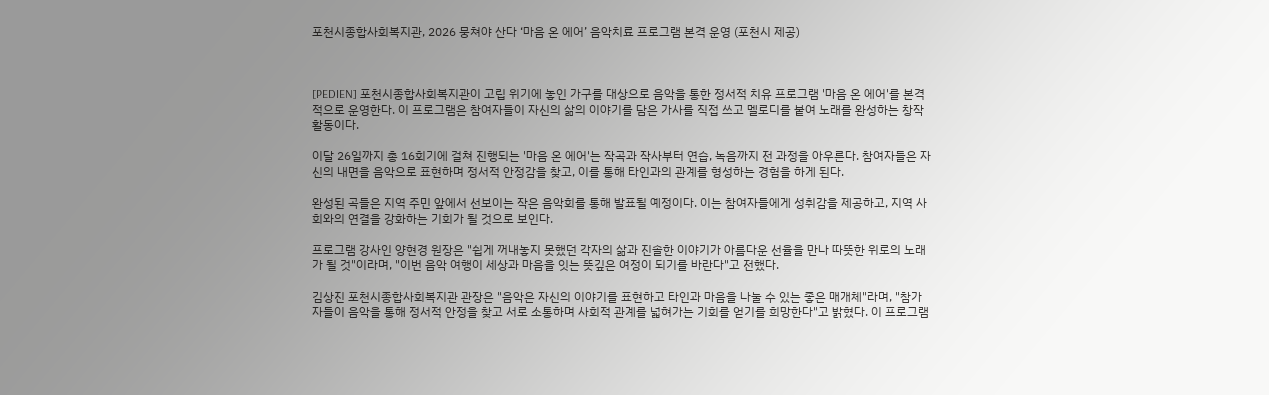포천시종합사회복지관, 2026 뭉쳐야 산다 ‘마음 온 에어’ 음악치료 프로그램 본격 운영 (포천시 제공)



[PEDIEN] 포천시종합사회복지관이 고립 위기에 놓인 가구를 대상으로 음악을 통한 정서적 치유 프로그램 '마음 온 에어'를 본격적으로 운영한다. 이 프로그램은 참여자들이 자신의 삶의 이야기를 담은 가사를 직접 쓰고 멜로디를 붙여 노래를 완성하는 창작 활동이다.

이달 26일까지 총 16회기에 걸쳐 진행되는 '마음 온 에어'는 작곡과 작사부터 연습, 녹음까지 전 과정을 아우른다. 참여자들은 자신의 내면을 음악으로 표현하며 정서적 안정감을 찾고, 이를 통해 타인과의 관계를 형성하는 경험을 하게 된다.

완성된 곡들은 지역 주민 앞에서 선보이는 작은 음악회를 통해 발표될 예정이다. 이는 참여자들에게 성취감을 제공하고, 지역 사회와의 연결을 강화하는 기회가 될 것으로 보인다.

프로그램 강사인 양현경 원장은 "쉽게 꺼내놓지 못했던 각자의 삶과 진솔한 이야기가 아름다운 선율을 만나 따뜻한 위로의 노래가 될 것"이라며, "이번 음악 여행이 세상과 마음을 잇는 뜻깊은 여정이 되기를 바란다"고 전했다.

김상진 포천시종합사회복지관 관장은 "음악은 자신의 이야기를 표현하고 타인과 마음을 나눌 수 있는 좋은 매개체"라며, "참가자들이 음악을 통해 정서적 안정을 찾고 서로 소통하며 사회적 관계를 넓혀가는 기회를 얻기를 희망한다"고 밝혔다. 이 프로그램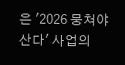은 '2026 뭉쳐야 산다' 사업의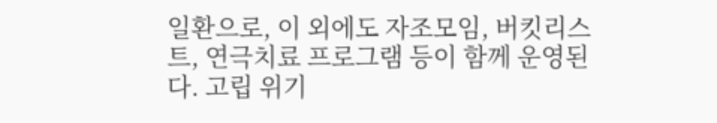일환으로, 이 외에도 자조모임, 버킷리스트, 연극치료 프로그램 등이 함께 운영된다. 고립 위기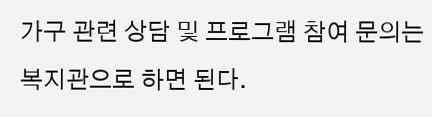가구 관련 상담 및 프로그램 참여 문의는 복지관으로 하면 된다.